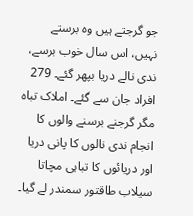جو گرجتے ہیں وہ برستے نہیں، اس سال خوب برسے، ندی نالے دریا بپھر گئے۔ 279 افراد جان سے گئے۔ املاک تباہ مگر گرجنے برسنے والوں کا انجام ندی نالوں کا پانی دریا اور دریائوں کا تباہی مچاتا سیلاب طاقتور سمندر لے گیا۔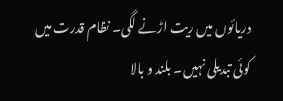دریائوں میں ریت اڑنے لگی۔ نظام قدرت میں کوئی تبدیلی نہیں۔ بلند و بالا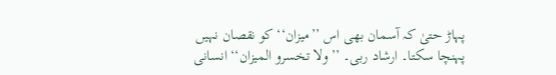پہاڑ حتیٰ کہ آسمان بھی اس ’’میزان‘‘ کو نقصان نہیں پہنچا سکتا۔ ارشاد ربی۔ ’’ولا تخسرو المیزان‘‘ انسانی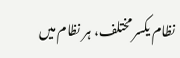نظام یکسر مختلف، ہر نظام میں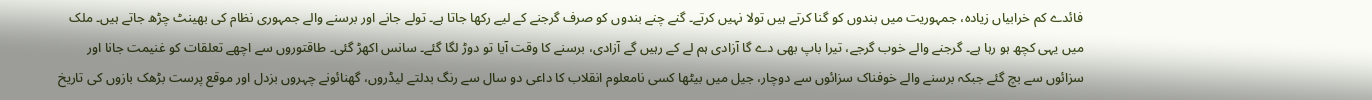فائدے کم خرابیاں زیادہ، جمہوریت میں بندوں کو گنا کرتے ہیں تولا نہیں کرتے۔ گنے چنے بندوں کو صرف گرجنے کے لیے رکھا جاتا ہے۔ تولے جانے اور برسنے والے جمہوری نظام کی بھینٹ چڑھ جاتے ہیں۔ ملک میں یہی کچھ ہو رہا ہے۔ گرجنے والے خوب گرجے، تیرا باپ بھی دے گا آزادی ہم لے کے رہیں گے آزادی، برسنے کا وقت آیا تو دوڑ لگا گئے۔ سانس اکھڑ گئی۔ طاقتوروں سے اچھے تعلقات کو غنیمت جانا اور سزائوں سے بچ گئے جبکہ برسنے والے خوفناک سزائوں سے دوچار، جیل میں بیٹھا کسی نامعلوم انقلاب کا داعی دو سال سے رنگ بدلتے لیڈروں، گھنائونے چہروں بزدل اور موقع پرست بڑھک بازوں کی تاریخ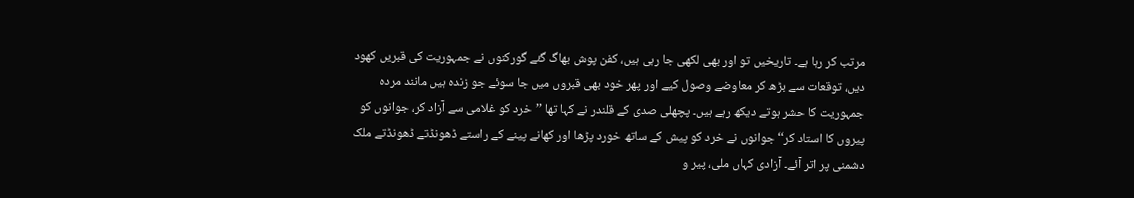مرتب کر رہا ہے۔ تاریخیں تو اور بھی لکھی جا رہی ہیں، کفن پوش بھاگ گئے گورکنوں نے جمہوریت کی قبریں کھود دیں، توقعات سے بڑھ کر معاوضے وصول کیے اور پھر خود بھی قبروں میں جا سوئے جو زندہ ہیں مانند مردہ جمہوریت کا حشر ہوتے دیکھ رہے ہیں۔ پچھلی صدی کے قلندر نے کہا تھا ’’خرد کو غلامی سے آزاد کر، جوانوں کو پیروں کا استاد کر‘‘ جوانوں نے خرد کو پیش کے ساتھ خورد پڑھا اور کھانے پینے کے راستے ڈھونڈتے ڈھونڈتے ملک دشمنی پر اتر آئے۔ آزادی کہاں ملی، پیر و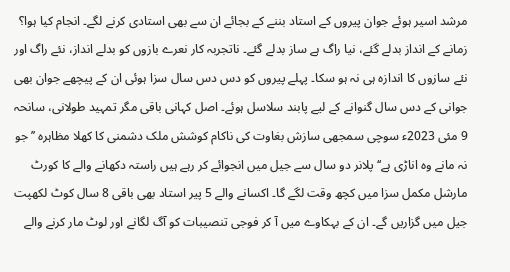مرشد اسیر ہوئے جوان پیروں کے استاد بننے کے بجائے ان سے بھی استادی کرنے لگے۔ انجام کیا ہوا؟ زمانے کے انداز بدلے گئے، نیا راگ ہے ساز بدلے گئے۔ ناتجربہ کار نعرے بازوں کو بدلے انداز، نئے راگ اور نئے سازوں کا اندازہ ہی نہ ہو سکا۔ پہلے پیروں کو دس دس سال سزا ہوئی ان کے پیچھے جوان بھی جوانی کے دس سال گنوانے کے لیے پابند سلاسل ہوئے۔ اصل کہانی باقی مگر تمہید طولانی، سانحہ 9 مئی 2023ء سوچی سمجھی سازش بغاوت کی ناکام کوشش ملک دشمنی کا کھلا مظاہرہ ’’جو نہ مانے وہ اناڑی ہے‘‘ پلانر دو سال سے جیل میں انجوائے کر رہے ہیں راستہ دکھانے والے کا کورٹ مارشل مکمل سزا میں کچھ وقت لگے گا۔ اکسانے والے 5 پیر استاد بھی باقی 8 سال کوٹ لکھپت جیل میں گزاریں گے۔ ان کے بہکاوے میں آ کر فوجی تنصیبات کو آگ لگانے اور لوٹ مار کرنے والے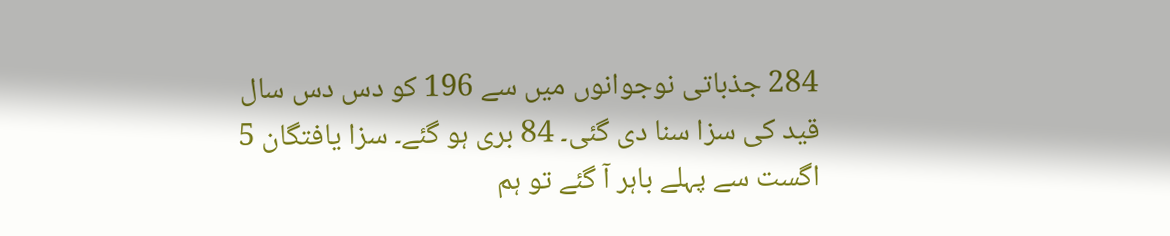284 جذباتی نوجوانوں میں سے 196 کو دس دس سال قید کی سزا سنا دی گئی۔ 84 بری ہو گئے۔ سزا یافتگان 5 اگست سے پہلے باہر آ گئے تو ہم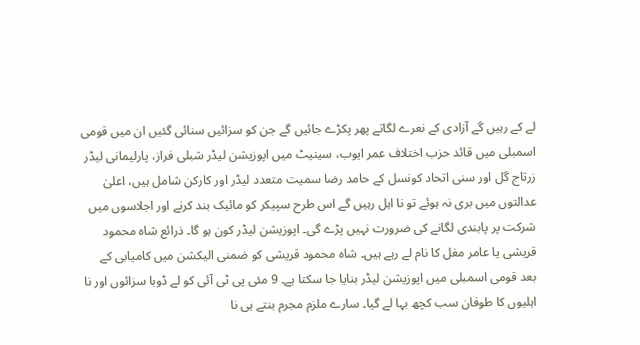لے کے رہیں گے آزادی کے نعرے لگاتے پھر پکڑے جائیں گے جن کو سزائیں سنائی گئیں ان میں قومی اسمبلی میں قائد حزب اختلاف عمر ایوب، سینیٹ میں اپوزیشن لیڈر شبلی فراز، پارلیمانی لیڈر زرتاج گل اور سنی اتحاد کونسل کے حامد رضا سمیت متعدد لیڈر اور کارکن شامل ہیں، اعلیٰ عدالتوں میں بری نہ ہوئے تو نا اہل رہیں گے اس طرح سپیکر کو مائیک بند کرنے اور اجلاسوں میں شرکت پر پابندی لگانے کی ضرورت نہیں پڑے گی۔ اپوزیشن لیڈر کون ہو گا۔ ذرائع شاہ محمود قریشی یا عامر مغل کا نام لے رہے ہیں۔ شاہ محمود قریشی کو ضمنی الیکشن میں کامیابی کے بعد قومی اسمبلی میں اپوزیشن لیڈر بنایا جا سکتا ہے۔ 9 مئی پی ٹی آئی کو لے ڈوبا سزائوں اور نا اہلیوں کا طوفان سب کچھ بہا لے گیا۔ سارے ملزم مجرم بنتے ہی نا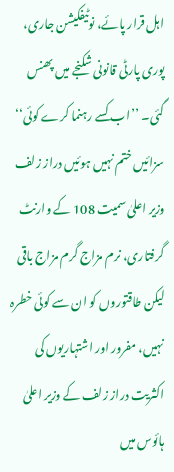اہل قرار پائے، نوٹیفکیشن جاری، پوری پارٹی قانونی شکنجے میں پھنس گئی۔ ’’اب کسے رہنما کرے کوئی‘‘ سزائیں ختم نہیں ہوئیں دراز زلف وزیر اعلیٰ سمیت 108 کے وارنٹ گرفتاری، نرم مزاج گرم مزاج باقی لیکن طاقتوروں کو ان سے کوئی خطرہ نہیں، مفرور اور اشتہاریوں کی اکثریت دراز زلف کے وزیر اعلیٰ ہائوس میں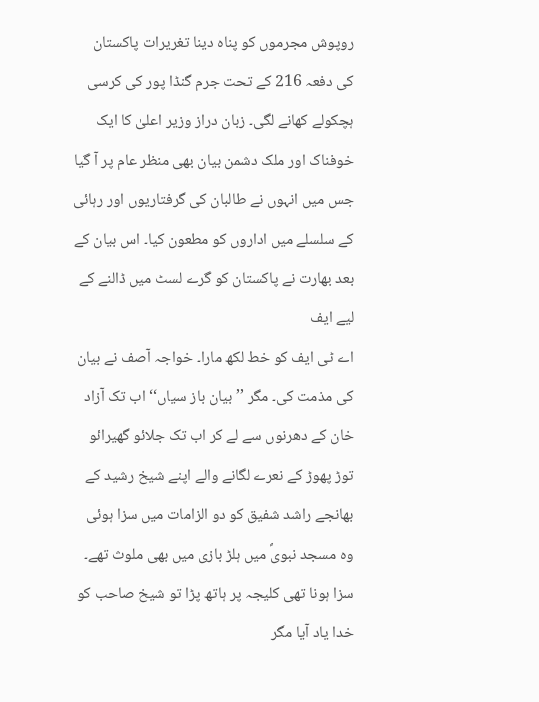روپوش مجرموں کو پناہ دینا تغریرات پاکستان کی دفعہ 216 کے تحت جرم گنڈا پور کی کرسی ہچکولے کھانے لگی۔ زبان دراز وزیر اعلیٰ کا ایک خوفناک اور ملک دشمن بیان بھی منظر عام پر آ گیا جس میں انہوں نے طالبان کی گرفتاریوں اور رہائی کے سلسلے میں اداروں کو مطعون کیا۔ اس بیان کے بعد بھارت نے پاکستان کو گرے لسٹ میں ڈالنے کے لیے ایف
اے ٹی ایف کو خط لکھ مارا۔ خواجہ آصف نے بیان کی مذمت کی۔ مگر ’’بیان باز سیاں‘‘ اب تک آزاد خان کے دھرنوں سے لے کر اب تک جلائو گھیرائو توڑ پھوڑ کے نعرے لگانے والے اپنے شیخ رشید کے بھانجے راشد شفیق کو دو الزامات میں سزا ہوئی وہ مسجد نبویؐ میں ہلڑ بازی میں بھی ملوث تھے۔ سزا ہونا تھی کلیجہ پر ہاتھ پڑا تو شیخ صاحب کو خدا یاد آیا مگر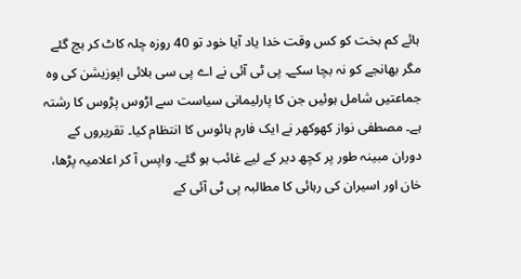ہائے کم بخت کو کس وقت خدا یاد آیا خود تو 40 روزہ چلہ کاٹ کر بچ گئے مگر بھانجے کو نہ بچا سکے۔ پی ٹی آئی نے اے پی سی بلائی اپوزیشن کی وہ جماعتیں شامل ہوئیں جن کا پارلیمانی سیاست سے اڑوس پڑوس کا رشتہ ہے۔ مصطفی نواز کھوکھر نے ایک فارم ہائوس کا انتظام کیا۔ تقریروں کے دوران مبینہ طور پر کچھ دیر کے لیے غائب ہو گئے۔ واپس آ کر اعلامیہ پڑھا، خان اور اسیران کی رہائی کا مطالبہ پی ٹی آئی کے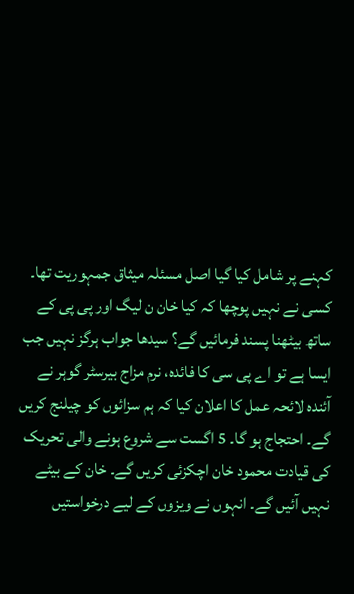کہنے پر شامل کیا گیا اصل مسئلہ میثاق جمہوریت تھا۔ کسی نے نہیں پوچھا کہ کیا خان ن لیگ اور پی پی کے ساتھ بیٹھنا پسند فرمائیں گے؟ سیدھا جواب ہرگز نہیں جب ایسا ہے تو اے پی سی کا فائدہ، نرم مزاج بیرسٹر گوہر نے آئندہ لائحہ عمل کا اعلان کیا کہ ہم سزائوں کو چیلنج کریں گے۔ احتجاج ہو گا۔ 5 اگست سے شروع ہونے والی تحریک کی قیادت محمود خان اچکزئی کریں گے۔ خان کے بیٹے نہیں آئیں گے۔ انہوں نے ویزوں کے لیے درخواستیں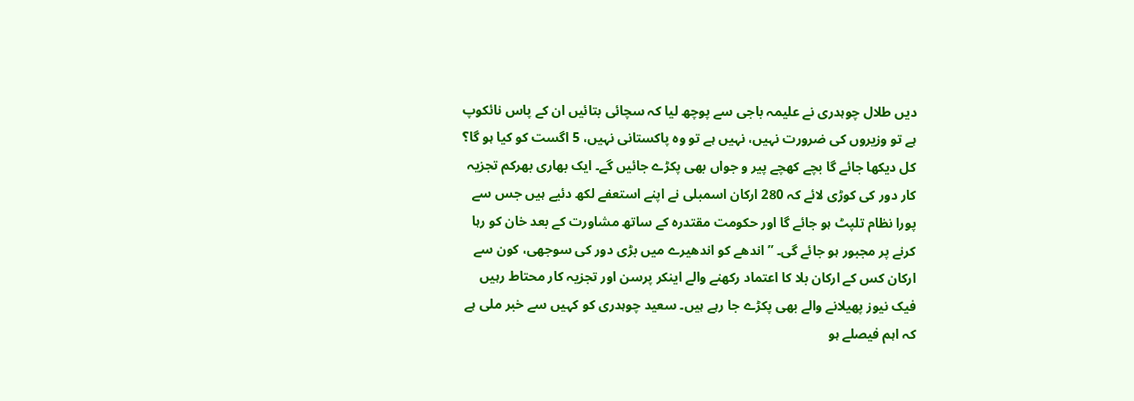دیں طلال چوہدری نے علیمہ باجی سے پوچھ لیا کہ سچائی بتائیں ان کے پاس نائکوپ ہے تو وزیروں کی ضرورت نہیں، نہیں ہے تو وہ پاکستانی نہیں، 5 اگست کو کیا ہو گا؟ کل دیکھا جائے گا بچے کھچے پیر و جواں بھی پکڑے جائیں گے۔ ایک بھاری بھرکم تجزیہ کار دور کی کوڑی لائے کہ 280 ارکان اسمبلی نے اپنے استعفے لکھ دئیے ہیں جس سے پورا نظام تلپٹ ہو جائے گا اور حکومت مقتدرہ کے ساتھ مشاورت کے بعد خان کو رہا کرنے پر مجبور ہو جائے گی۔ ’’اندھے کو اندھیرے میں بڑی دور کی سوجھی، کون سے ارکان کس کے ارکان بلا کا اعتماد رکھنے والے اینکر پرسن اور تجزیہ کار محتاط رہیں فیک نیوز پھیلانے والے بھی پکڑے جا رہے ہیں۔ سعید چوہدری کو کہیں سے خبر ملی ہے کہ اہم فیصلے ہو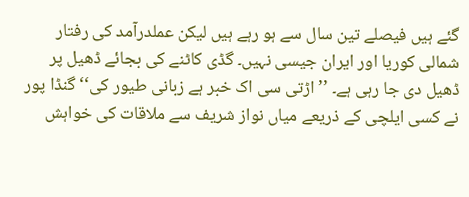گئے ہیں فیصلے تین سال سے ہو رہے ہیں لیکن عملدرآمد کی رفتار شمالی کوریا اور ایران جیسی نہیں۔ گڈی کاٹنے کی بجائے ڈھیل پر ڈھیل دی جا رہی ہے۔ ’’اڑتی سی اک خبر ہے زبانی طیور کی‘‘ گنڈا پور نے کسی ایلچی کے ذریعے میاں نواز شریف سے ملاقات کی خواہش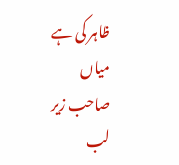ظاہر کی ہے میاں صاحب زیر لب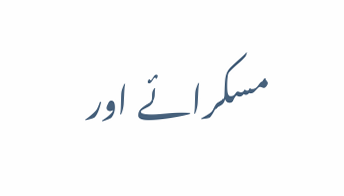مسکرائے اور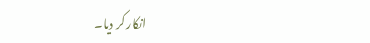انکار کر دیا۔